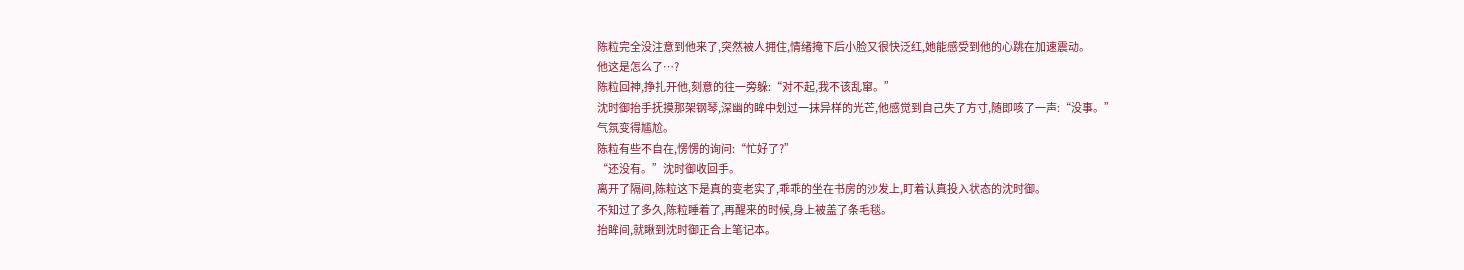陈粒完全没注意到他来了,突然被人拥住,情绪掩下后小脸又很快泛红,她能感受到他的心跳在加速震动。
他这是怎么了…?
陈粒回神,挣扎开他,刻意的往一旁躲:“对不起,我不该乱窜。”
沈时御抬手抚摸那架钢琴,深幽的眸中划过一抹异样的光芒,他感觉到自己失了方寸,随即咳了一声:“没事。”
气氛变得尴尬。
陈粒有些不自在,愣愣的询问:“忙好了?”
“还没有。”沈时御收回手。
离开了隔间,陈粒这下是真的变老实了,乖乖的坐在书房的沙发上,盯着认真投入状态的沈时御。
不知过了多久,陈粒睡着了,再醒来的时候,身上被盖了条毛毯。
抬眸间,就瞅到沈时御正合上笔记本。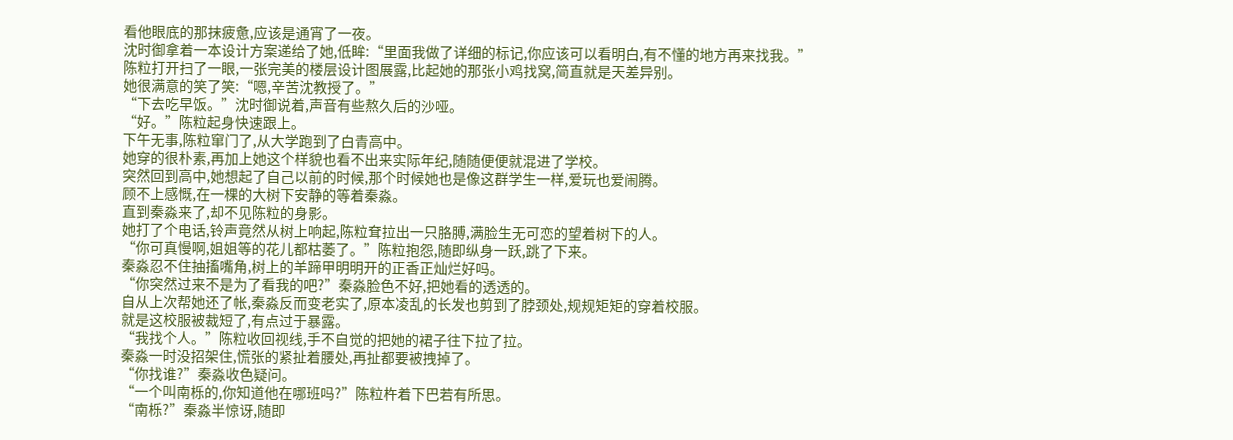看他眼底的那抹疲惫,应该是通宵了一夜。
沈时御拿着一本设计方案递给了她,低眸:“里面我做了详细的标记,你应该可以看明白,有不懂的地方再来找我。”
陈粒打开扫了一眼,一张完美的楼层设计图展露,比起她的那张小鸡找窝,简直就是天差异别。
她很满意的笑了笑:“嗯,辛苦沈教授了。”
“下去吃早饭。”沈时御说着,声音有些熬久后的沙哑。
“好。”陈粒起身快速跟上。
下午无事,陈粒窜门了,从大学跑到了白青高中。
她穿的很朴素,再加上她这个样貌也看不出来实际年纪,随随便便就混进了学校。
突然回到高中,她想起了自己以前的时候,那个时候她也是像这群学生一样,爱玩也爱闹腾。
顾不上感慨,在一棵的大树下安静的等着秦淼。
直到秦淼来了,却不见陈粒的身影。
她打了个电话,铃声竟然从树上响起,陈粒耷拉出一只胳膊,满脸生无可恋的望着树下的人。
“你可真慢啊,姐姐等的花儿都枯萎了。”陈粒抱怨,随即纵身一跃,跳了下来。
秦淼忍不住抽搐嘴角,树上的羊蹄甲明明开的正香正灿烂好吗。
“你突然过来不是为了看我的吧?”秦淼脸色不好,把她看的透透的。
自从上次帮她还了帐,秦淼反而变老实了,原本凌乱的长发也剪到了脖颈处,规规矩矩的穿着校服。
就是这校服被裁短了,有点过于暴露。
“我找个人。”陈粒收回视线,手不自觉的把她的裙子往下拉了拉。
秦淼一时没招架住,慌张的紧扯着腰处,再扯都要被拽掉了。
“你找谁?”秦淼收色疑问。
“一个叫南栎的,你知道他在哪班吗?”陈粒杵着下巴若有所思。
“南栎?”秦淼半惊讶,随即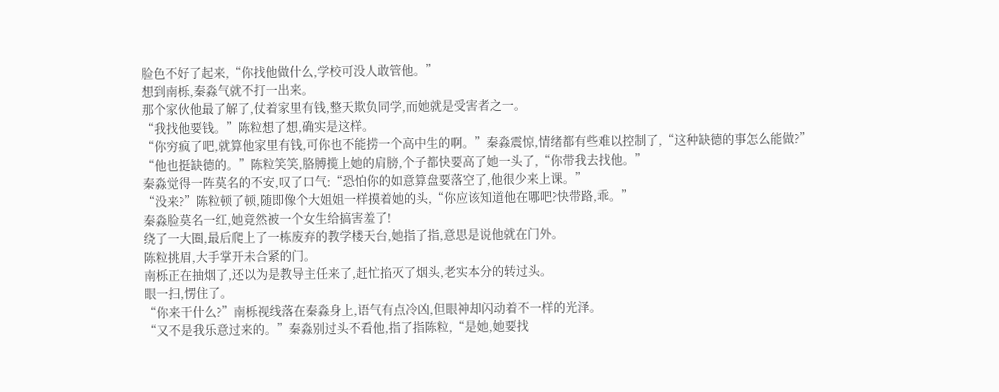脸色不好了起来,“你找他做什么,学校可没人敢管他。”
想到南栎,秦淼气就不打一出来。
那个家伙他最了解了,仗着家里有钱,整天欺负同学,而她就是受害者之一。
“我找他要钱。”陈粒想了想,确实是这样。
“你穷疯了吧,就算他家里有钱,可你也不能捞一个高中生的啊。”秦淼震惊,情绪都有些难以控制了,“这种缺德的事怎么能做?”
“他也挺缺德的。”陈粒笑笑,胳膊揽上她的肩膀,个子都快要高了她一头了,“你带我去找他。”
秦淼觉得一阵莫名的不安,叹了口气:“恐怕你的如意算盘要落空了,他很少来上课。”
“没来?”陈粒顿了顿,随即像个大姐姐一样摸着她的头,“你应该知道他在哪吧?快带路,乖。”
秦淼脸莫名一红,她竟然被一个女生给搞害羞了!
绕了一大圈,最后爬上了一栋废弃的教学楼天台,她指了指,意思是说他就在门外。
陈粒挑眉,大手掌开未合紧的门。
南栎正在抽烟了,还以为是教导主任来了,赶忙掐灭了烟头,老实本分的转过头。
眼一扫,愣住了。
“你来干什么?”南栎视线落在秦淼身上,语气有点冷凶,但眼神却闪动着不一样的光泽。
“又不是我乐意过来的。”秦淼别过头不看他,指了指陈粒,“是她,她要找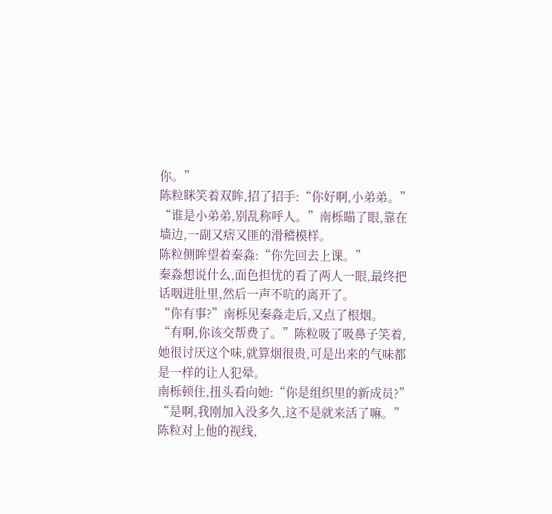你。”
陈粒眯笑着双眸,招了招手:“你好啊,小弟弟。”
“谁是小弟弟,别乱称呼人。”南栎瞄了眼,靠在墙边,一副又痞又匪的滑稽模样。
陈粒侧眸望着秦淼:“你先回去上课。”
秦淼想说什么,面色担忧的看了两人一眼,最终把话咽进肚里,然后一声不吭的离开了。
“你有事?”南栎见秦淼走后,又点了根烟。
“有啊,你该交帮费了。”陈粒吸了吸鼻子笑着,她很讨厌这个味,就算烟很贵,可是出来的气味都是一样的让人犯晕。
南栎顿住,扭头看向她:“你是组织里的新成员?”
“是啊,我刚加入没多久,这不是就来活了嘛。”陈粒对上他的视线,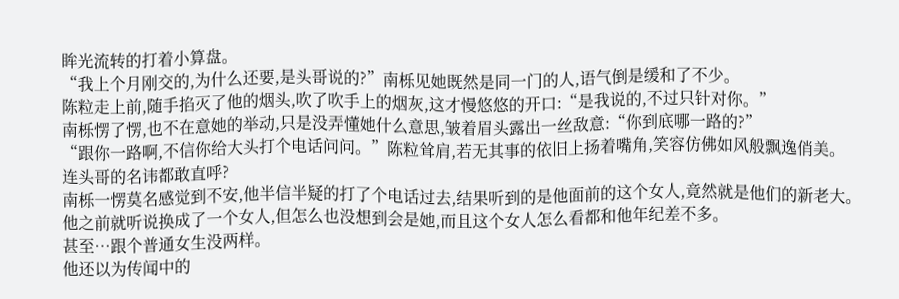眸光流转的打着小算盘。
“我上个月刚交的,为什么还要,是头哥说的?”南栎见她既然是同一门的人,语气倒是缓和了不少。
陈粒走上前,随手掐灭了他的烟头,吹了吹手上的烟灰,这才慢悠悠的开口:“是我说的,不过只针对你。”
南栎愣了愣,也不在意她的举动,只是没弄懂她什么意思,皱着眉头露出一丝敌意:“你到底哪一路的?”
“跟你一路啊,不信你给大头打个电话问问。”陈粒耸肩,若无其事的依旧上扬着嘴角,笑容仿佛如风般飘逸俏美。
连头哥的名讳都敢直呼?
南栎一愣莫名感觉到不安,他半信半疑的打了个电话过去,结果听到的是他面前的这个女人,竟然就是他们的新老大。
他之前就听说换成了一个女人,但怎么也没想到会是她,而且这个女人怎么看都和他年纪差不多。
甚至…跟个普通女生没两样。
他还以为传闻中的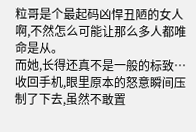粒哥是个最起码凶悍丑陋的女人啊,不然怎么可能让那么多人都唯命是从。
而她,长得还真不是一般的标致…
收回手机,眼里原本的怒意瞬间压制了下去,虽然不敢置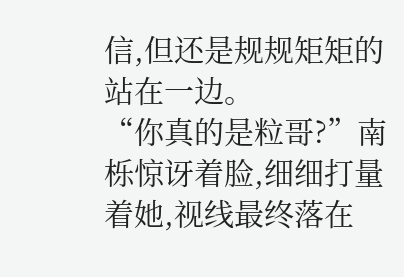信,但还是规规矩矩的站在一边。
“你真的是粒哥?”南栎惊讶着脸,细细打量着她,视线最终落在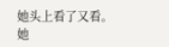她头上看了又看。
她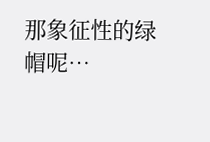那象征性的绿帽呢…